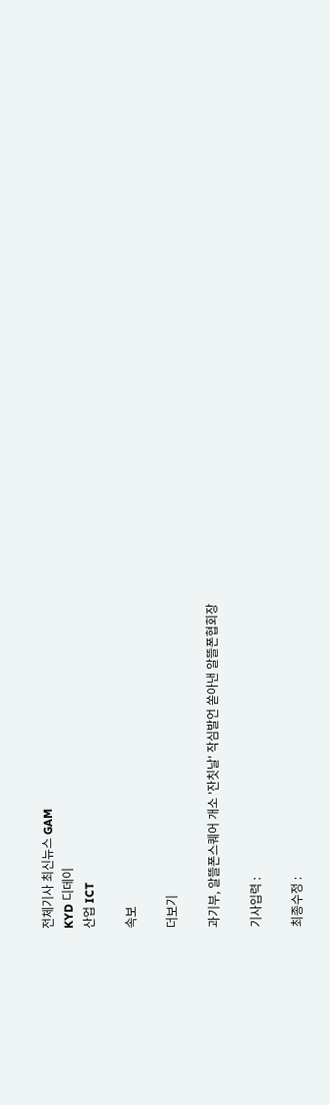전체기사 최신뉴스 GAM
KYD 디데이
산업 ICT

속보

더보기

과기부, 알뜰폰스퀘어 개소 '잔칫날' 작심발언 쏟아낸 알뜰폰협회장

기사입력 :

최종수정 :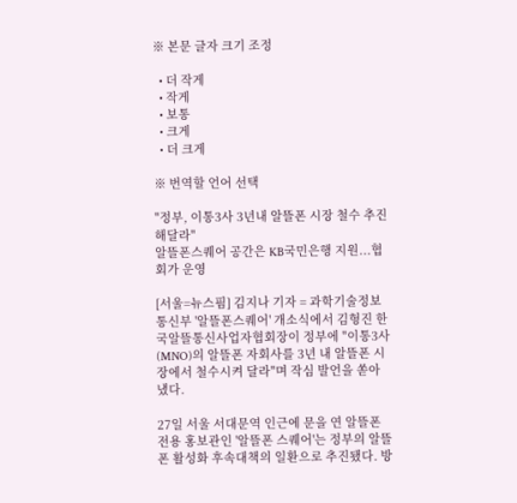※ 본문 글자 크기 조정

  • 더 작게
  • 작게
  • 보통
  • 크게
  • 더 크게

※ 번역할 언어 선택

"정부, 이통3사 3년내 알뜰폰 시장 철수 추진해달라"
알뜰폰스퀘어 공간은 KB국민은행 지원...협회가 운영

[서울=뉴스핌] 김지나 기자 = 과학기술정보통신부 '알뜰폰스퀘어' 개소식에서 김형진 한국알뜰통신사업자협회장이 정부에 "이통3사(MNO)의 알뜰폰 자회사를 3년 내 알뜰폰 시장에서 철수시켜 달라"며 작심 발언을 쏟아냈다.

27일 서울 서대문역 인근에 문을 연 알뜰폰 전용 홍보관인 '알뜰폰 스퀘어'는 정부의 알뜰폰 활성화 후속대책의 일환으로 추진됐다. 방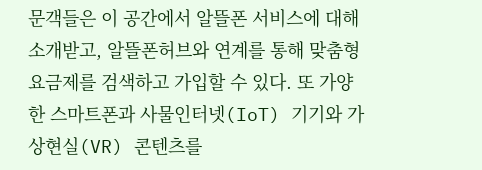문객들은 이 공간에서 알뜰폰 서비스에 대해 소개받고, 알뜰폰허브와 연계를 통해 맞춤형 요금제를 검색하고 가입할 수 있다. 또 가양한 스마트폰과 사물인터넷(IoT) 기기와 가상현실(VR) 콘텐츠를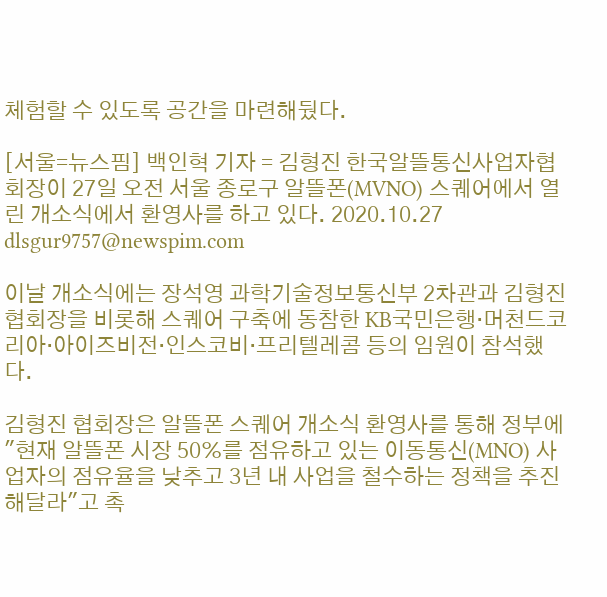체험할 수 있도록 공간을 마련해뒀다.

[서울=뉴스핌] 백인혁 기자 = 김형진 한국알뜰통신사업자협회장이 27일 오전 서울 종로구 알뜰폰(MVNO) 스퀘어에서 열린 개소식에서 환영사를 하고 있다. 2020.10.27 dlsgur9757@newspim.com

이날 개소식에는 장석영 과학기술정보통신부 2차관과 김형진 협회장을 비롯해 스퀘어 구축에 동참한 KB국민은행·머천드코리아·아이즈비전·인스코비·프리텔레콤 등의 임원이 참석했다.

김형진 협회장은 알뜰폰 스퀘어 개소식 환영사를 통해 정부에 "현재 알뜰폰 시장 50%를 점유하고 있는 이동통신(MNO) 사업자의 점유율을 낮추고 3년 내 사업을 철수하는 정책을 추진해달라"고 촉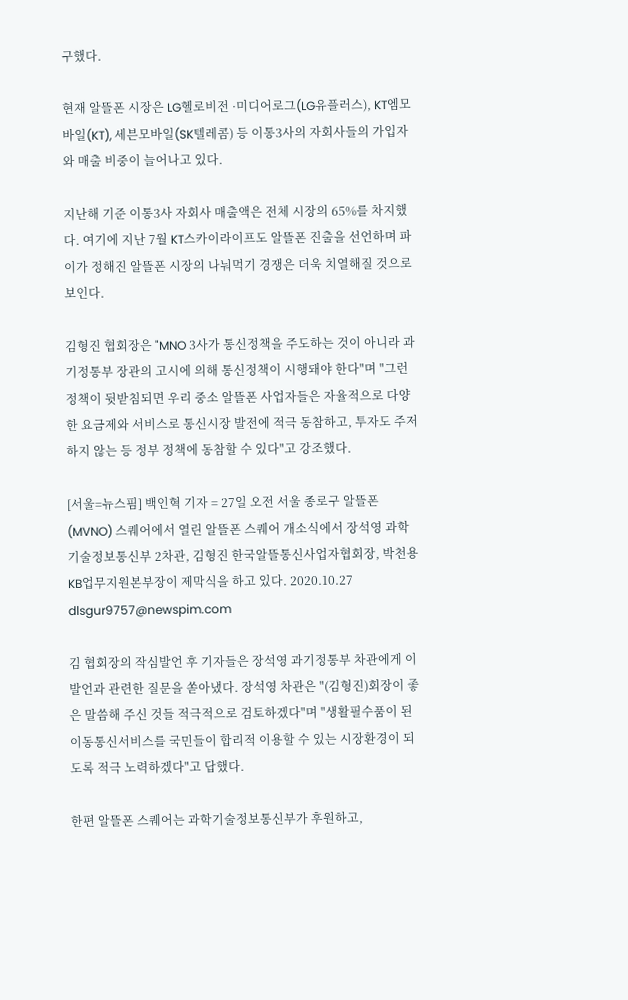구했다.

현재 알뜰폰 시장은 LG헬로비전 ·미디어로그(LG유플러스), KT엠모바일(KT), 세븐모바일(SK텔레콤) 등 이통3사의 자회사들의 가입자와 매출 비중이 늘어나고 있다.

지난해 기준 이통3사 자회사 매출액은 전체 시장의 65%를 차지했다. 여기에 지난 7월 KT스카이라이프도 알뜰폰 진출을 선언하며 파이가 정해진 알뜰폰 시장의 나눠먹기 경쟁은 더욱 치열해질 것으로 보인다.

김형진 협회장은 "MNO 3사가 통신정책을 주도하는 것이 아니라 과기정통부 장관의 고시에 의해 통신정책이 시행돼야 한다"며 "그런 정책이 뒷받침되면 우리 중소 알뜰폰 사업자들은 자율적으로 다양한 요금제와 서비스로 통신시장 발전에 적극 동참하고, 투자도 주저하지 않는 등 정부 정책에 동참할 수 있다"고 강조했다.

[서울=뉴스핌] 백인혁 기자 = 27일 오전 서울 종로구 알뜰폰(MVNO) 스퀘어에서 열린 알뜰폰 스퀘어 개소식에서 장석영 과학기술정보통신부 2차관, 김형진 한국알뜰통신사업자협회장, 박천용 KB업무지원본부장이 제막식을 하고 있다. 2020.10.27 dlsgur9757@newspim.com

김 협회장의 작심발언 후 기자들은 장석영 과기정통부 차관에게 이 발언과 관련한 질문을 쏟아냈다. 장석영 차관은 "(김형진)회장이 좋은 말씀해 주신 것들 적극적으로 검토하겠다"며 "생활필수품이 된 이동통신서비스를 국민들이 합리적 이용할 수 있는 시장환경이 되도록 적극 노력하겠다"고 답했다.

한편 알뜰폰 스퀘어는 과학기술정보통신부가 후원하고,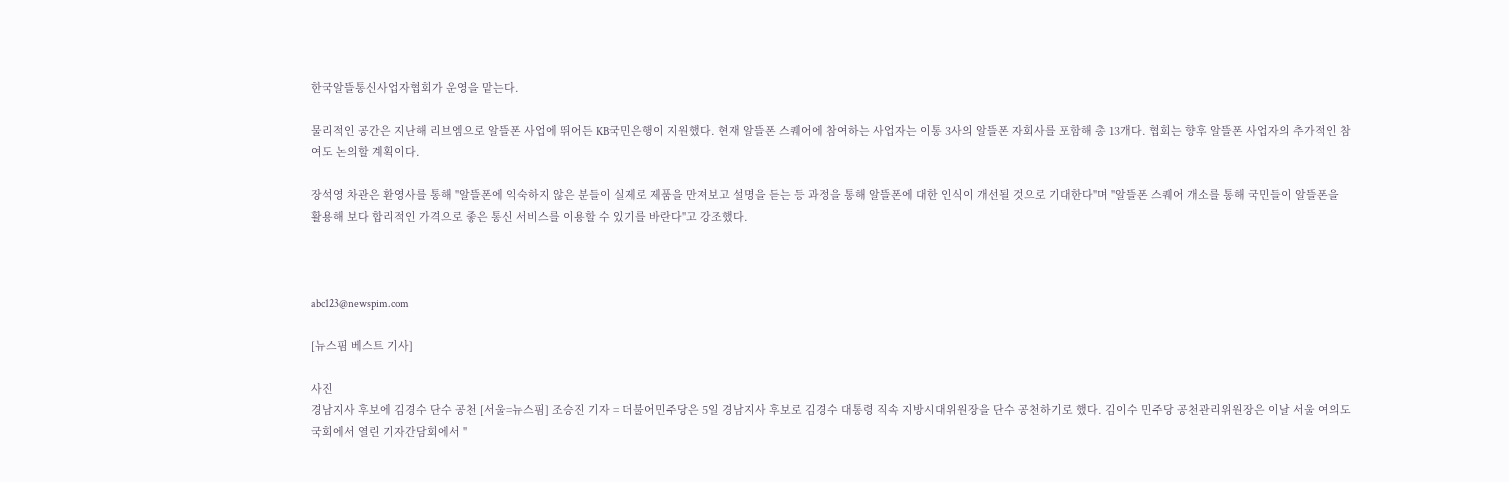한국알뜰통신사업자협회가 운영을 맡는다.

물리적인 공간은 지난해 리브엠으로 알뜰폰 사업에 뛰어든 KB국민은행이 지원했다. 현재 알뜰폰 스퀘어에 참여하는 사업자는 이통 3사의 알뜰폰 자회사를 포함해 총 13개다. 협회는 향후 알뜰폰 사업자의 추가적인 참여도 논의할 계획이다.

장석영 차관은 환영사를 통해 "알뜰폰에 익숙하지 않은 분들이 실제로 제품을 만져보고 설명을 듣는 등 과정을 통해 알뜰폰에 대한 인식이 개선될 것으로 기대한다"며 "알뜰폰 스퀘어 개소를 통해 국민들이 알뜰폰을 활용해 보다 합리적인 가격으로 좋은 통신 서비스를 이용할 수 있기를 바란다"고 강조했다.



abc123@newspim.com

[뉴스핌 베스트 기사]

사진
경남지사 후보에 김경수 단수 공천 [서울=뉴스핌] 조승진 기자 = 더불어민주당은 5일 경남지사 후보로 김경수 대통령 직속 지방시대위원장을 단수 공천하기로 했다. 김이수 민주당 공천관리위원장은 이날 서울 여의도 국회에서 열린 기자간담회에서 "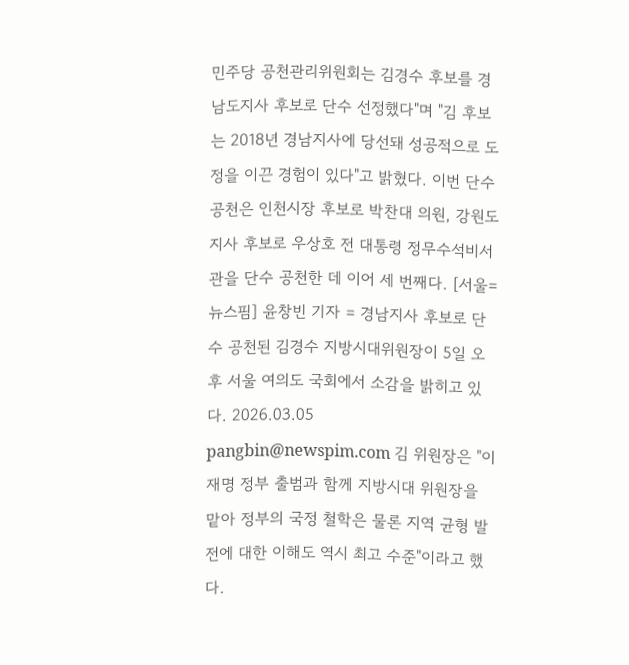민주당 공천관리위원회는 김경수 후보를 경남도지사 후보로 단수 선정했다"며 "김 후보는 2018년 경남지사에 당선돼 성공적으로 도정을 이끈 경험이 있다"고 밝혔다. 이번 단수 공천은 인천시장 후보로 박찬대 의원, 강원도지사 후보로 우상호 전 대통령 정무수석비서관을 단수 공천한 데 이어 세 번째다. [서울=뉴스핌] 윤창빈 기자 = 경남지사 후보로 단수 공천된 김경수 지방시대위원장이 5일 오후 서울 여의도 국회에서 소감을 밝히고 있다. 2026.03.05 pangbin@newspim.com 김 위원장은 "이재명 정부 출범과 함께 지방시대 위원장을 맡아 정부의 국정 철학은 물론 지역 균형 발전에 대한 이해도 역시 최고 수준"이라고 했다.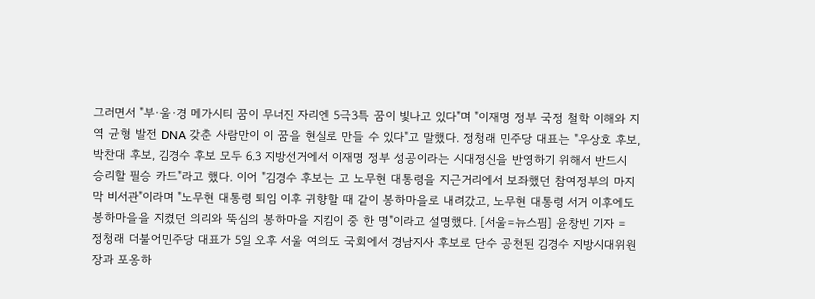그러면서 "부·울·경 메가시티 꿈이 무너진 자리엔 5극3특 꿈이 빛나고 있다"며 "이재명 정부 국정 철학 이해와 지역 균형 발전 DNA 갖춘 사람만이 이 꿈을 현실로 만들 수 있다"고 말했다. 정청래 민주당 대표는 "우상호 후보, 박찬대 후보, 김경수 후보 모두 6.3 지방선거에서 이재명 정부 성공이라는 시대정신을 반영하기 위해서 반드시 승리할 필승 카드"라고 했다. 이어 "김경수 후보는 고 노무현 대통령을 지근거리에서 보좌했던 참여정부의 마지막 비서관"이라며 "노무현 대통령 퇴임 이후 귀향할 때 같이 봉하마을로 내려갔고, 노무현 대통령 서거 이후에도 봉하마을을 지켰던 의리와 뚝심의 봉하마을 지킴이 중 한 명"이라고 설명했다. [서울=뉴스핌] 윤창빈 기자 = 정청래 더불어민주당 대표가 5일 오후 서울 여의도 국회에서 경남지사 후보로 단수 공천된 김경수 지방시대위원장과 포옹하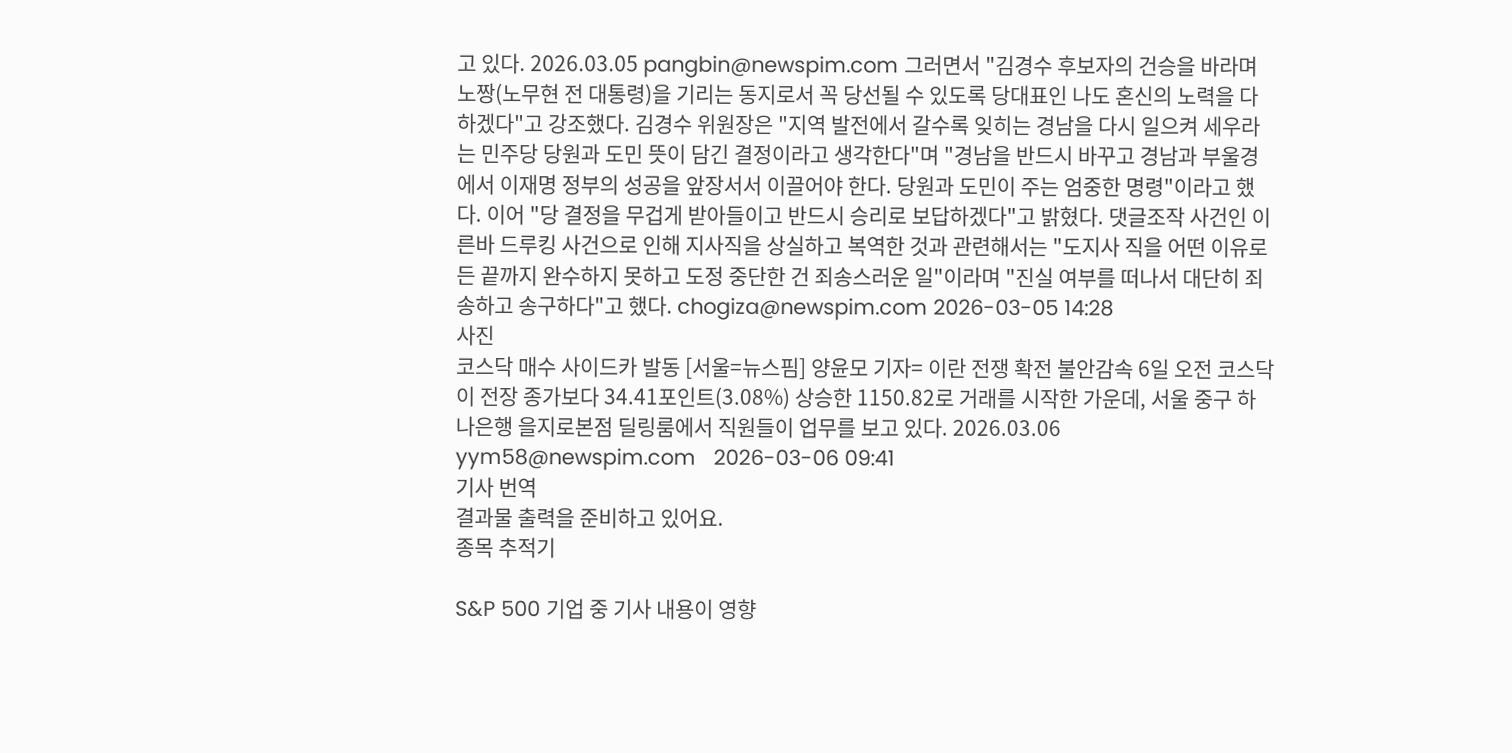고 있다. 2026.03.05 pangbin@newspim.com 그러면서 "김경수 후보자의 건승을 바라며 노짱(노무현 전 대통령)을 기리는 동지로서 꼭 당선될 수 있도록 당대표인 나도 혼신의 노력을 다하겠다"고 강조했다. 김경수 위원장은 "지역 발전에서 갈수록 잊히는 경남을 다시 일으켜 세우라는 민주당 당원과 도민 뜻이 담긴 결정이라고 생각한다"며 "경남을 반드시 바꾸고 경남과 부울경에서 이재명 정부의 성공을 앞장서서 이끌어야 한다. 당원과 도민이 주는 엄중한 명령"이라고 했다. 이어 "당 결정을 무겁게 받아들이고 반드시 승리로 보답하겠다"고 밝혔다. 댓글조작 사건인 이른바 드루킹 사건으로 인해 지사직을 상실하고 복역한 것과 관련해서는 "도지사 직을 어떤 이유로든 끝까지 완수하지 못하고 도정 중단한 건 죄송스러운 일"이라며 "진실 여부를 떠나서 대단히 죄송하고 송구하다"고 했다. chogiza@newspim.com 2026-03-05 14:28
사진
코스닥 매수 사이드카 발동 [서울=뉴스핌] 양윤모 기자= 이란 전쟁 확전 불안감속 6일 오전 코스닥이 전장 종가보다 34.41포인트(3.08%) 상승한 1150.82로 거래를 시작한 가운데, 서울 중구 하나은행 을지로본점 딜링룸에서 직원들이 업무를 보고 있다. 2026.03.06 yym58@newspim.com   2026-03-06 09:41
기사 번역
결과물 출력을 준비하고 있어요.
종목 추적기

S&P 500 기업 중 기사 내용이 영향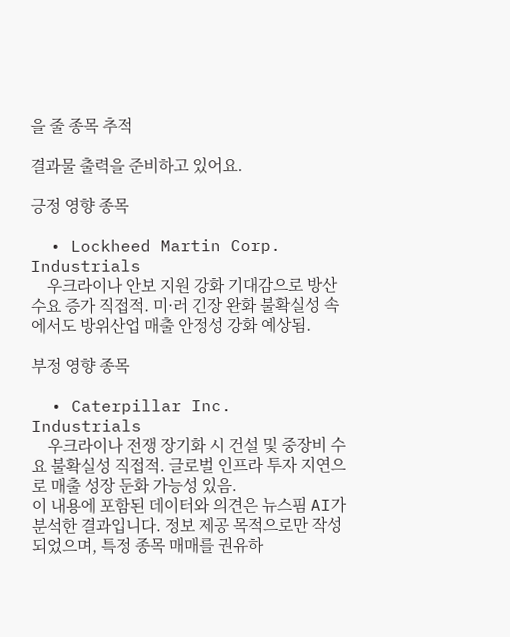을 줄 종목 추적

결과물 출력을 준비하고 있어요.

긍정 영향 종목

  • Lockheed Martin Corp. Industrials
    우크라이나 안보 지원 강화 기대감으로 방산 수요 증가 직접적. 미·러 긴장 완화 불확실성 속에서도 방위산업 매출 안정성 강화 예상됨.

부정 영향 종목

  • Caterpillar Inc. Industrials
    우크라이나 전쟁 장기화 시 건설 및 중장비 수요 불확실성 직접적. 글로벌 인프라 투자 지연으로 매출 성장 둔화 가능성 있음.
이 내용에 포함된 데이터와 의견은 뉴스핌 AI가 분석한 결과입니다. 정보 제공 목적으로만 작성되었으며, 특정 종목 매매를 권유하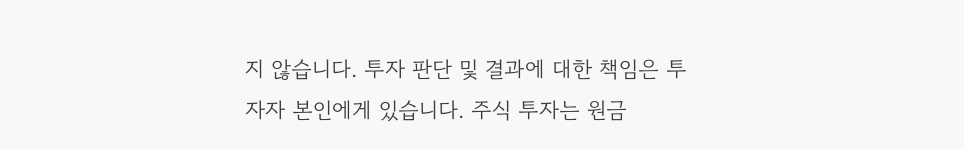지 않습니다. 투자 판단 및 결과에 대한 책임은 투자자 본인에게 있습니다. 주식 투자는 원금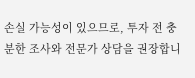손실 가능성이 있으므로, 투자 전 충분한 조사와 전문가 상담을 권장합니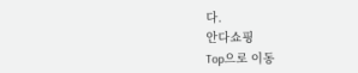다.
안다쇼핑
Top으로 이동